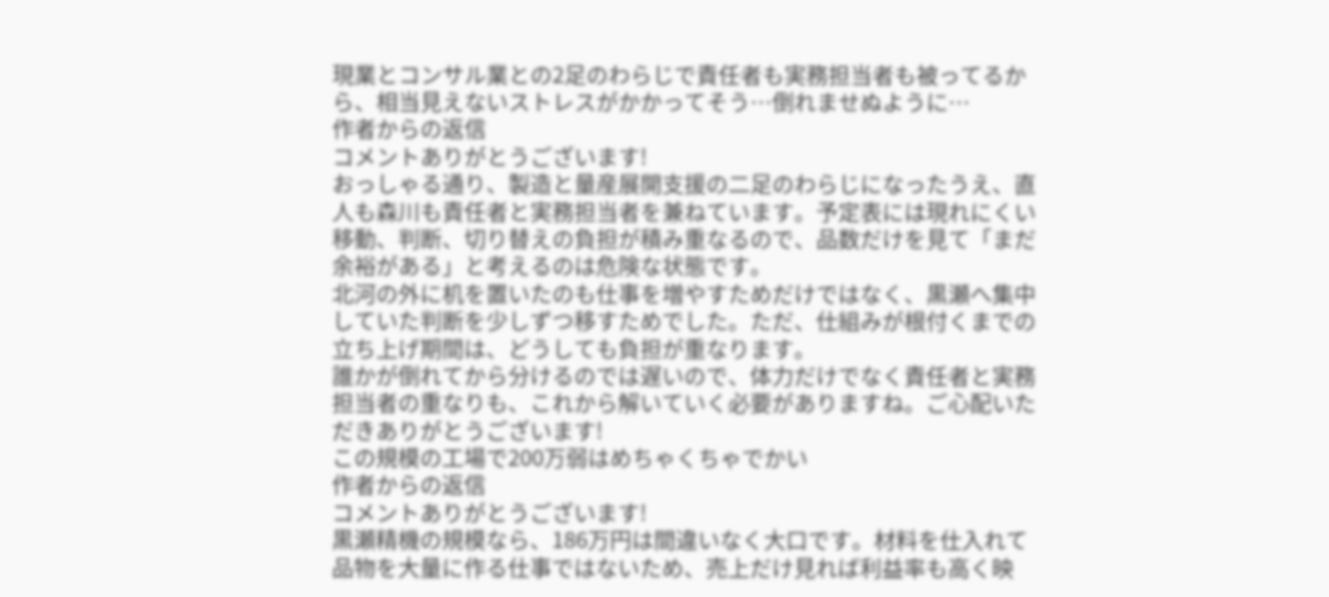現業とコンサル業との2足のわらじで責任者も実務担当者も被ってるから、相当見えないストレスがかかってそう…倒れませぬように…
作者からの返信
コメントありがとうございます!
おっしゃる通り、製造と量産展開支援の二足のわらじになったうえ、直人も森川も責任者と実務担当者を兼ねています。予定表には現れにくい移動、判断、切り替えの負担が積み重なるので、品数だけを見て「まだ余裕がある」と考えるのは危険な状態です。
北河の外に机を置いたのも仕事を増やすためだけではなく、黒瀬へ集中していた判断を少しずつ移すためでした。ただ、仕組みが根付くまでの立ち上げ期間は、どうしても負担が重なります。
誰かが倒れてから分けるのでは遅いので、体力だけでなく責任者と実務担当者の重なりも、これから解いていく必要がありますね。ご心配いただきありがとうございます!
この規模の工場で200万弱はめちゃくちゃでかい
作者からの返信
コメントありがとうございます!
黒瀬精機の規模なら、186万円は間違いなく大口です。材料を仕入れて品物を大量に作る仕事ではないため、売上だけ見れば利益率も高く映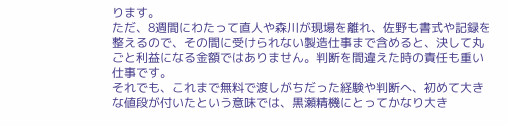ります。
ただ、8週間にわたって直人や森川が現場を離れ、佐野も書式や記録を整えるので、その間に受けられない製造仕事まで含めると、決して丸ごと利益になる金額ではありません。判断を間違えた時の責任も重い仕事です。
それでも、これまで無料で渡しがちだった経験や判断へ、初めて大きな値段が付いたという意味では、黒瀬精機にとってかなり大き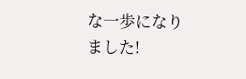な一歩になりました!